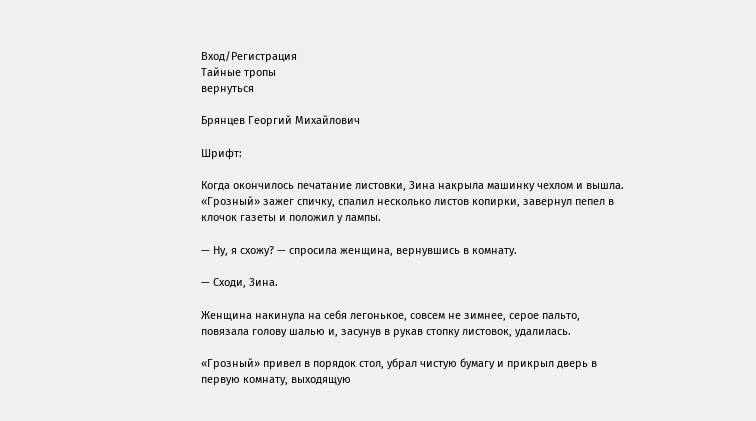Вход/Регистрация
Тайные тропы
вернуться

Брянцев Георгий Михайлович

Шрифт:

Когда окончилось печатание листовки, Зина накрыла машинку чехлом и вышла. «Грозный» зажег спичку, спалил несколько листов копирки, завернул пепел в клочок газеты и положил у лампы.

— Ну, я схожу? — спросила женщина, вернувшись в комнату.

— Сходи, Зина.

Женщина накинула на себя легонькое, совсем не зимнее, серое пальто, повязала голову шалью и, засунув в рукав стопку листовок, удалилась.

«Грозный» привел в порядок стол, убрал чистую бумагу и прикрыл дверь в первую комнату, выходящую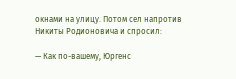окнами на улицу. Потом сел напротив Никиты Родионовича и спросил:

— Как по-вашему, Юргенс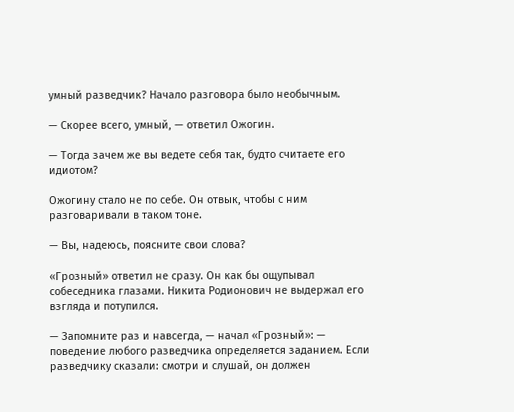умный разведчик? Начало разговора было необычным.

— Скорее всего, умный, — ответил Ожогин.

— Тогда зачем же вы ведете себя так, будто считаете его идиотом?

Ожогину стало не по себе. Он отвык, чтобы с ним разговаривали в таком тоне.

— Вы, надеюсь, поясните свои слова?

«Грозный» ответил не сразу. Он как бы ощупывал собеседника глазами. Никита Родионович не выдержал его взгляда и потупился.

— Запомните раз и навсегда, — начал «Грозный»: — поведение любого разведчика определяется заданием. Если разведчику сказали: смотри и слушай, он должен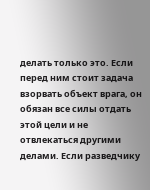делать только это. Если перед ним стоит задача взорвать объект врага, он обязан все силы отдать этой цели и не отвлекаться другими делами. Если разведчику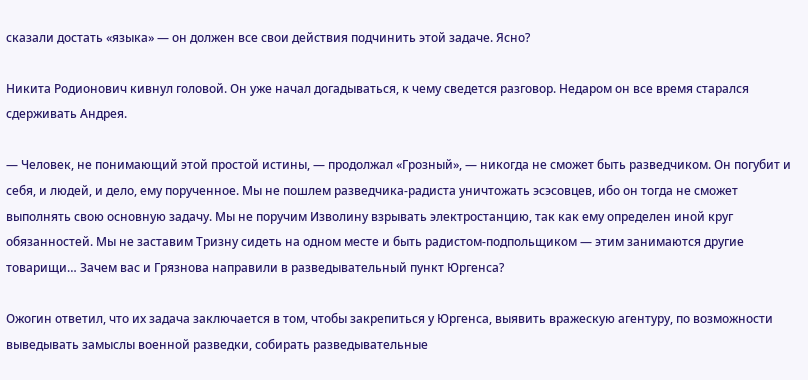сказали достать «языка» — он должен все свои действия подчинить этой задаче. Ясно?

Никита Родионович кивнул головой. Он уже начал догадываться, к чему сведется разговор. Недаром он все время старался сдерживать Андрея.

— Человек, не понимающий этой простой истины, — продолжал «Грозный», — никогда не сможет быть разведчиком. Он погубит и себя, и людей, и дело, ему порученное. Мы не пошлем разведчика-радиста уничтожать эсэсовцев, ибо он тогда не сможет выполнять свою основную задачу. Мы не поручим Изволину взрывать электростанцию, так как ему определен иной круг обязанностей. Мы не заставим Тризну сидеть на одном месте и быть радистом-подпольщиком — этим занимаются другие товарищи… Зачем вас и Грязнова направили в разведывательный пункт Юргенса?

Ожогин ответил, что их задача заключается в том, чтобы закрепиться у Юргенса, выявить вражескую агентуру, по возможности выведывать замыслы военной разведки, собирать разведывательные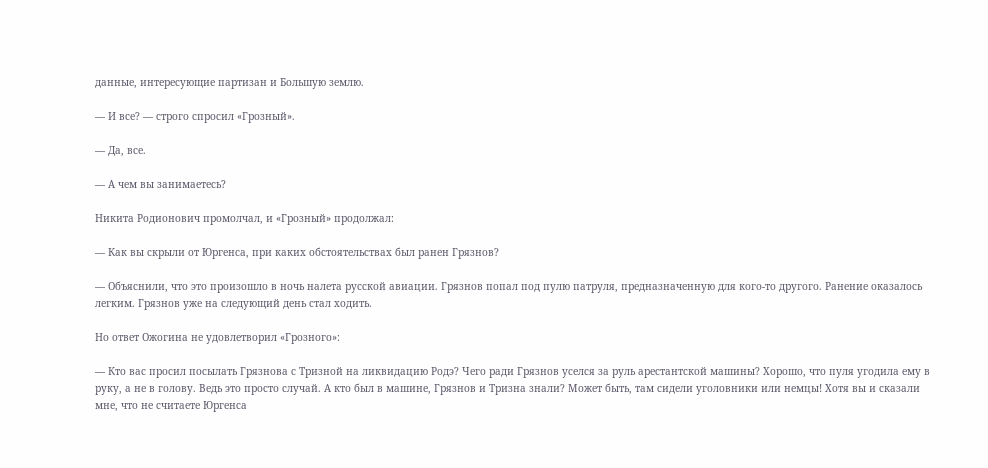данные, интересующие партизан и Большую землю.

— И все? — строго спросил «Грозный».

— Да, все.

— А чем вы занимаетесь?

Никита Родионович промолчал, и «Грозный» продолжал:

— Как вы скрыли от Юргенса, при каких обстоятельствах был ранен Грязнов?

— Объяснили, что это произошло в ночь налета русской авиации. Грязнов попал под пулю патруля, предназначенную для кого-то другого. Ранение оказалось легким. Грязнов уже на следующий день стал ходить.

Но ответ Ожогина не удовлетворил «Грозного»:

— Кто вас просил посылать Грязнова с Тризной на ликвидацию Родэ? Чего ради Грязнов уселся за руль арестантской машины? Хорошо, что пуля угодила ему в руку, а не в голову. Ведь это просто случай. А кто был в машине, Грязнов и Тризна знали? Может быть, там сидели уголовники или немцы! Хотя вы и сказали мне, что не считаете Юргенса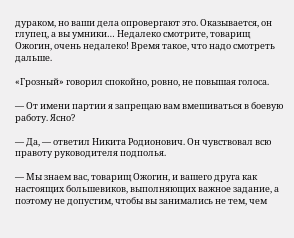дураком, но ваши дела опровергают это. Оказывается, он глупец, а вы умники… Недалеко смотрите, товарищ Ожогин, очень недалеко! Время такое, что надо смотреть дальше.

«Грозный» говорил спокойно, ровно, не повышая голоса.

— От имени партии я запрещаю вам вмешиваться в боевую работу. Ясно?

— Да, — ответил Никита Родионович. Он чувствовал всю правоту руководителя подполья.

— Мы знаем вас, товарищ Ожогин, и вашего друга как настоящих большевиков, выполняющих важное задание, а поэтому не допустим, чтобы вы занимались не тем, чем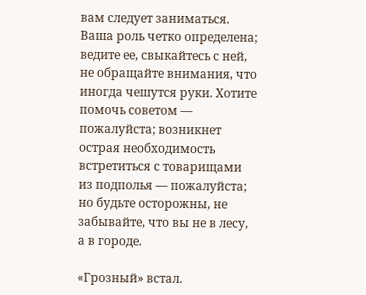вам следует заниматься. Ваша роль четко определена; ведите ее, свыкайтесь с ней, не обращайте внимания, что иногда чешутся руки. Хотите помочь советом — пожалуйста; возникнет острая необходимость встретиться с товарищами из подполья — пожалуйста; но будьте осторожны, не забывайте, что вы не в лесу, а в городе.

«Грозный» встал.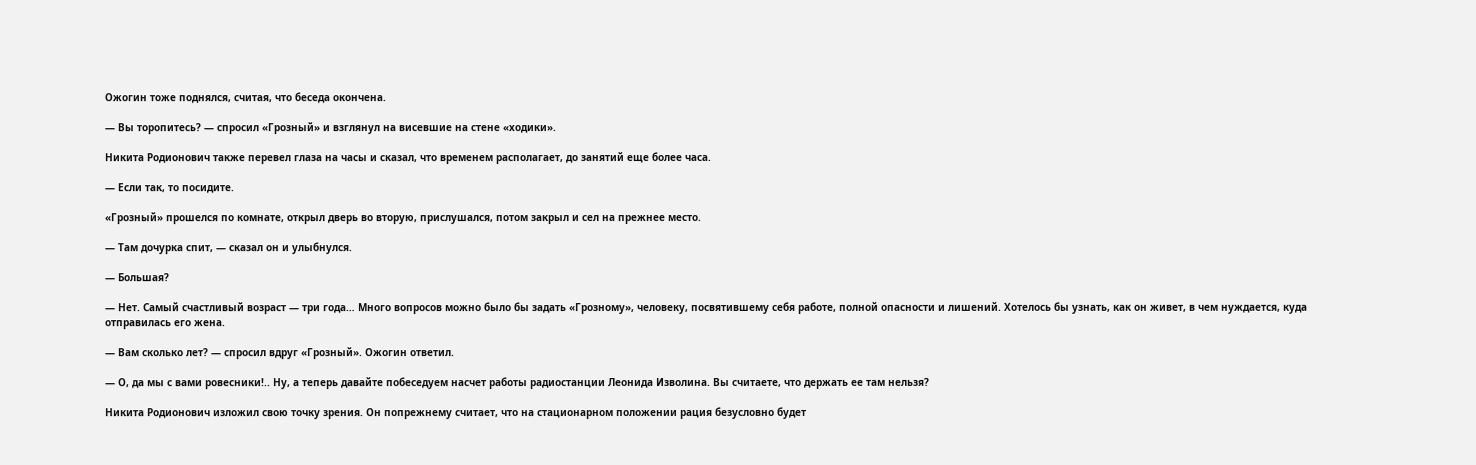Ожогин тоже поднялся, считая, что беседа окончена.

— Вы торопитесь? — спросил «Грозный» и взглянул на висевшие на стене «ходики».

Никита Родионович также перевел глаза на часы и сказал, что временем располагает, до занятий еще более часа.

— Если так, то посидите.

«Грозный» прошелся по комнате, открыл дверь во вторую, прислушался, потом закрыл и сел на прежнее место.

— Там дочурка спит, — сказал он и улыбнулся.

— Большая?

— Нет. Самый счастливый возраст — три года… Много вопросов можно было бы задать «Грозному», человеку, посвятившему себя работе, полной опасности и лишений. Хотелось бы узнать, как он живет, в чем нуждается, куда отправилась его жена.

— Вам сколько лет? — спросил вдруг «Грозный». Ожогин ответил.

— О, да мы с вами ровесники!.. Ну, а теперь давайте побеседуем насчет работы радиостанции Леонида Изволина. Вы считаете, что держать ее там нельзя?

Никита Родионович изложил свою точку зрения. Он попрежнему считает, что на стационарном положении рация безусловно будет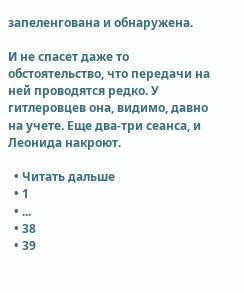запеленгована и обнаружена.

И не спасет даже то обстоятельство, что передачи на ней проводятся редко. У гитлеровцев она, видимо, давно на учете. Еще два-три сеанса, и Леонида накроют.

  • Читать дальше
  • 1
  • ...
  • 38
  • 39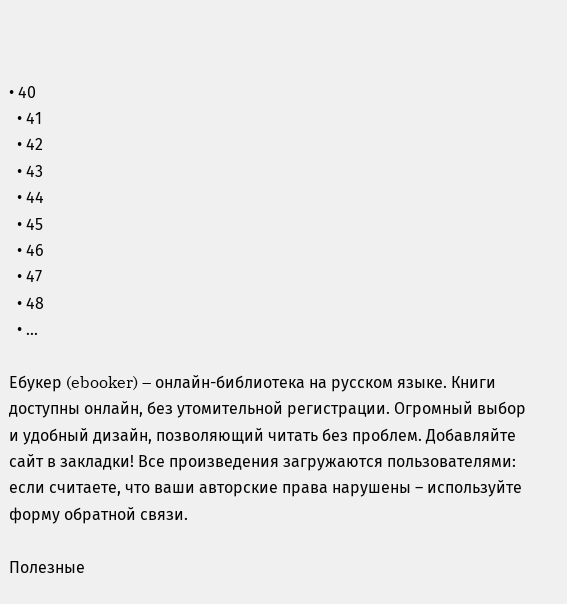• 40
  • 41
  • 42
  • 43
  • 44
  • 45
  • 46
  • 47
  • 48
  • ...

Ебукер (ebooker) – онлайн-библиотека на русском языке. Книги доступны онлайн, без утомительной регистрации. Огромный выбор и удобный дизайн, позволяющий читать без проблем. Добавляйте сайт в закладки! Все произведения загружаются пользователями: если считаете, что ваши авторские права нарушены – используйте форму обратной связи.

Полезные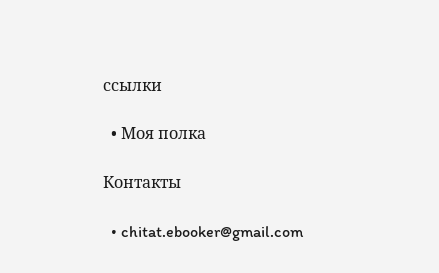ссылки

  • Моя полка

Контакты

  • chitat.ebooker@gmail.com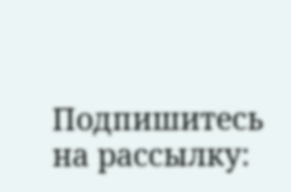Подпишитесь на рассылку: